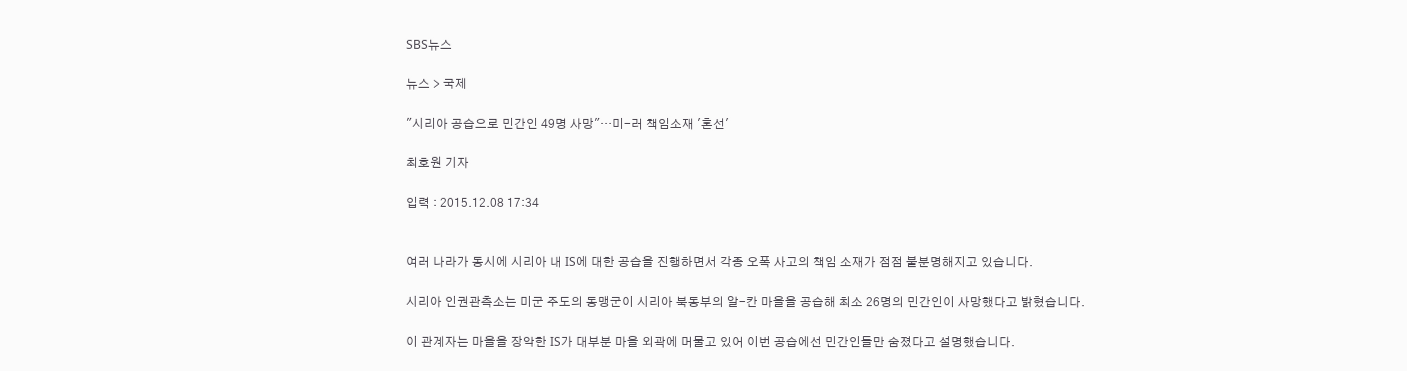SBS뉴스

뉴스 > 국제

"시리아 공습으로 민간인 49명 사망"…미-러 책임소재 '혼선'

최호원 기자

입력 : 2015.12.08 17:34


여러 나라가 동시에 시리아 내 IS에 대한 공습을 진행하면서 각종 오폭 사고의 책임 소재가 점점 불분명해지고 있습니다.

시리아 인권관측소는 미군 주도의 동맹군이 시리아 북동부의 알-칸 마을을 공습해 최소 26명의 민간인이 사망했다고 밝혔습니다.

이 관계자는 마을을 장악한 IS가 대부분 마을 외곽에 머물고 있어 이번 공습에선 민간인들만 숨졌다고 설명했습니다.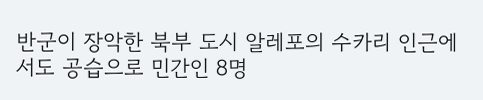반군이 장악한 북부 도시 알레포의 수카리 인근에서도 공습으로 민간인 8명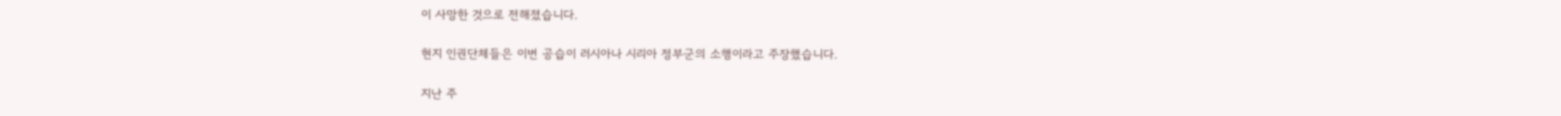이 사망한 것으로 전해졌습니다.

현지 인권단체들은 이번 공습이 러시아나 시리아 정부군의 소행이라고 주장했습니다.

지난 주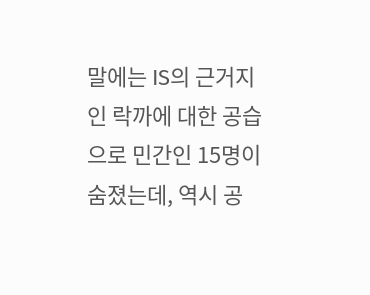말에는 IS의 근거지인 락까에 대한 공습으로 민간인 15명이 숨졌는데, 역시 공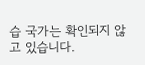습 국가는 확인되지 않고 있습니다.